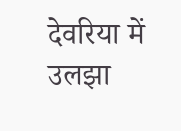देवरिया में उलझा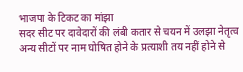भाजपा के टिकट का मांझा
सदर सीट पर दावेदारों की लंबी कतार से चयन में उलझा नेतृत्व
अन्य सीटों पर नाम घोषित होने के प्रत्याशी तय नहीं होने से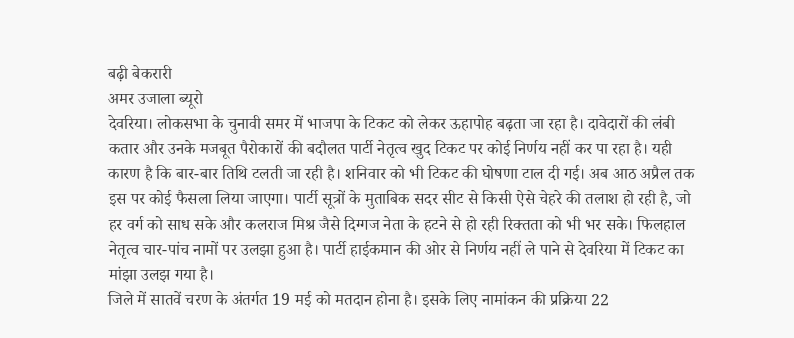बढ़ी बेकरारी
अमर उजाला ब्यूरो
देवरिया। लोकसभा के चुनावी समर में भाजपा के टिकट को लेकर ऊहापोह बढ़ता जा रहा है। दावेदारों की लंबी कतार और उनके मजबूत पैरोकारों की बदौलत पार्टी नेतृत्व खुद टिकट पर कोई निर्णय नहीं कर पा रहा है। यही कारण है कि बार-बार तिथि टलती जा रही है। शनिवार को भी टिकट की घोषणा टाल दी गई। अब आठ अप्रैल तक इस पर कोई फैसला लिया जाएगा। पार्टी सूत्रों के मुताबिक सदर सीट से किसी ऐसे चेहरे की तलाश हो रही है, जो हर वर्ग को साध सके और कलराज मिश्र जैसे दिग्गज नेता के हटने से हो रही रिक्तता को भी भर सके। फिलहाल नेतृत्व चार-पांच नामों पर उलझा हुआ है। पार्टी हाईकमान की ओर से निर्णय नहीं ले पाने से देवरिया में टिकट का मांझा उलझ गया है।
जिले में सातवें चरण के अंतर्गत 19 मई को मतदान होना है। इसके लिए नामांकन की प्रक्रिया 22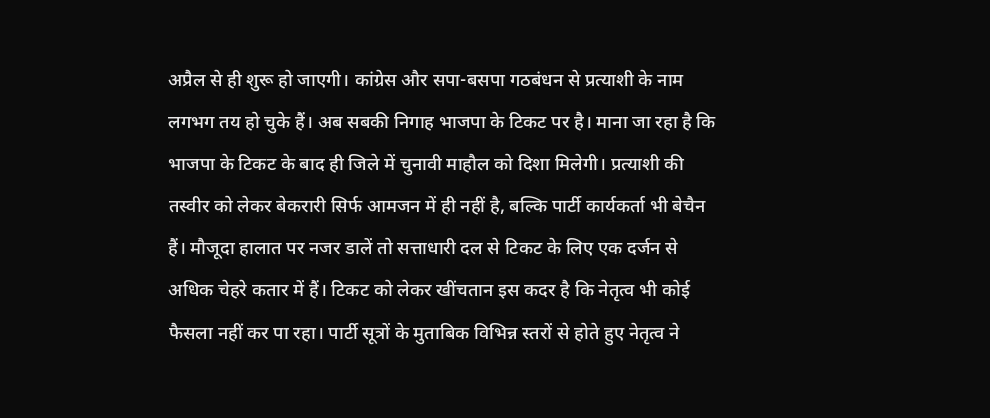अप्रैल से ही शुरू हो जाएगी। कांग्रेस और सपा-बसपा गठबंधन से प्रत्याशी के नाम लगभग तय हो चुके हैं। अब सबकी निगाह भाजपा के टिकट पर है। माना जा रहा है कि भाजपा के टिकट के बाद ही जिले में चुनावी माहौल को दिशा मिलेगी। प्रत्याशी की तस्वीर को लेकर बेकरारी सिर्फ आमजन में ही नहीं है, बल्कि पार्टी कार्यकर्ता भी बेचैन हैं। मौजूदा हालात पर नजर डालें तो सत्ताधारी दल से टिकट के लिए एक दर्जन से अधिक चेहरे कतार में हैं। टिकट को लेकर खींचतान इस कदर है कि नेतृत्व भी कोई फैसला नहीं कर पा रहा। पार्टी सूत्रों के मुताबिक विभिन्न स्तरों से होते हुए नेतृत्व ने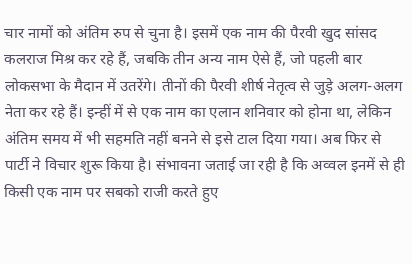चार नामों को अंतिम रुप से चुना है। इसमें एक नाम की पैरवी खुद सांसद कलराज मिश्र कर रहे हैं, जबकि तीन अन्य नाम ऐसे हैं, जो पहली बार लोकसभा के मैदान में उतरेंगे। तीनों की पैरवी शीर्ष नेतृत्व से जुड़े अलग-अलग नेता कर रहे हैं। इन्हीं में से एक नाम का एलान शनिवार को होना था, लेकिन अंतिम समय में भी सहमति नहीं बनने से इसे टाल दिया गया। अब फिर से पार्टी ने विचार शुरू किया है। संभावना जताई जा रही है कि अव्वल इनमें से ही किसी एक नाम पर सबको राजी करते हुए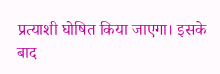प्रत्याशी घोषित किया जाएगा। इसके बाद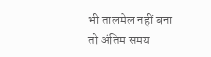भी तालमेल नहीं बना तो अंतिम समय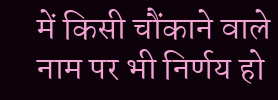में किसी चौंकाने वाले नाम पर भी निर्णय हो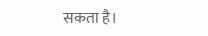सकता है।